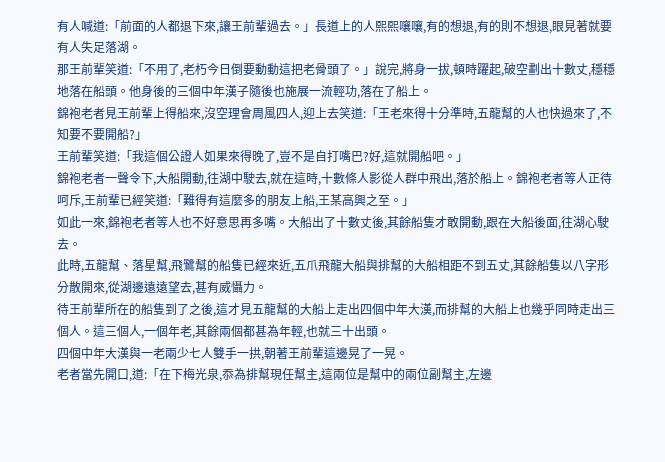有人喊道:「前面的人都退下來,讓王前輩過去。」長道上的人熙熙嚷嚷,有的想退,有的則不想退,眼見著就要有人失足落湖。
那王前輩笑道:「不用了,老朽今日倒要動動這把老骨頭了。」說完,將身一拔,頓時躍起,破空劃出十數丈,穩穩地落在船頭。他身後的三個中年漢子隨後也施展一流輕功,落在了船上。
錦袍老者見王前輩上得船來,沒空理會周風四人,迎上去笑道:「王老來得十分準時,五龍幫的人也快過來了,不知要不要開船?」
王前輩笑道:「我這個公證人如果來得晚了,豈不是自打嘴巴?好,這就開船吧。」
錦袍老者一聲令下,大船開動,往湖中駛去,就在這時,十數條人影從人群中飛出,落於船上。錦袍老者等人正待呵斥,王前輩已經笑道:「難得有這麼多的朋友上船,王某高興之至。」
如此一來,錦袍老者等人也不好意思再多嘴。大船出了十數丈後,其餘船隻才敢開動,跟在大船後面,往湖心駛去。
此時,五龍幫、落星幫,飛鷺幫的船隻已經來近,五爪飛龍大船與排幫的大船相距不到五丈,其餘船隻以八字形分散開來,從湖邊遠遠望去,甚有威懾力。
待王前輩所在的船隻到了之後,這才見五龍幫的大船上走出四個中年大漢,而排幫的大船上也幾乎同時走出三個人。這三個人,一個年老,其餘兩個都甚為年輕,也就三十出頭。
四個中年大漢與一老兩少七人雙手一拱,朝著王前輩這邊晃了一晃。
老者當先開口,道:「在下梅光泉,忝為排幫現任幫主,這兩位是幫中的兩位副幫主,左邊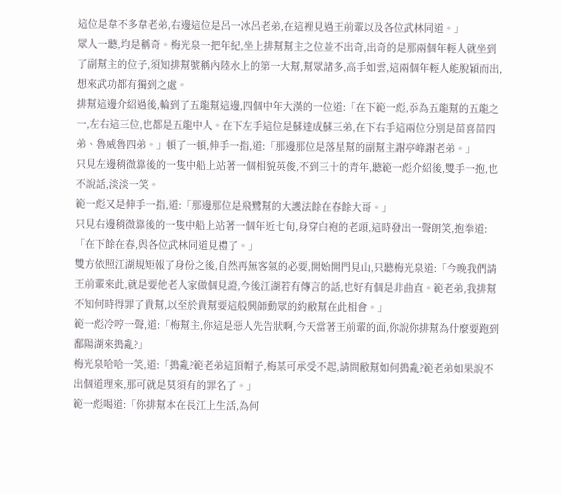這位是韋不多韋老弟,右邊這位是呂一冰呂老弟,在這裡見過王前輩以及各位武林同道。」
眾人一聽,均是稱奇。梅光泉一把年紀,坐上排幫幫主之位並不出奇,出奇的是那兩個年輕人就坐到了副幫主的位子,須知排幫號稱內陸水上的第一大幫,幫眾諸多,高手如雲,這兩個年輕人能脫穎而出,想來武功都有獨到之處。
排幫這邊介紹過後,輪到了五龍幫這邊,四個中年大漢的一位道:「在下範一彪,忝為五龍幫的五龍之一,左右這三位,也都是五龍中人。在下左手這位是蘇達成蘇三弟,在下右手這兩位分別是苗喜苗四弟、魯威魯四弟。」頓了一頓,伸手一指,道:「那邊那位是落星幫的副幫主謝亭峰謝老弟。」
只見左邊稍微靠後的一隻中船上站著一個相貌英俊,不到三十的青年,聽範一彪介紹後,雙手一抱,也不說話,淡淡一笑。
範一彪又是伸手一指,道:「那邊那位是飛鷺幫的大護法餘在春餘大哥。」
只見右邊稍微靠後的一隻中船上站著一個年近七旬,身穿白袍的老頭,這時發出一聲朗笑,抱拳道:「在下餘在春,與各位武林同道見禮了。」
雙方依照江湖規矩報了身份之後,自然再無客氣的必要,開始開門見山,只聽梅光泉道:「今晚我們請王前輩來此,就是要他老人家做個見證,今後江湖若有傳言的話,也好有個是非曲直。範老弟,我排幫不知何時得罪了貴幫,以至於貴幫要這般興師動眾的約敝幫在此相會。」
範一彪冷哼一聲,道:「梅幫主,你這是惡人先告狀啊,今天當著王前輩的面,你說你排幫為什麼要跑到鄱陽湖來搗亂?」
梅光泉哈哈一笑,道:「搗亂?範老弟這頂帽子,梅某可承受不起,請問敝幫如何搗亂?範老弟如果說不出個道理來,那可就是莫須有的罪名了。」
範一彪喝道:「你排幫本在長江上生活,為何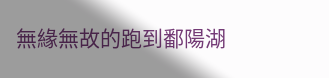無緣無故的跑到鄱陽湖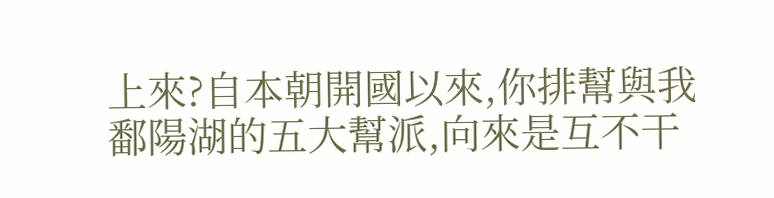上來?自本朝開國以來,你排幫與我鄱陽湖的五大幫派,向來是互不干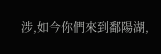涉,如今你們來到鄱陽湖,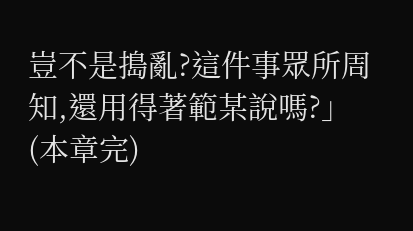豈不是搗亂?這件事眾所周知,還用得著範某說嗎?」
(本章完)